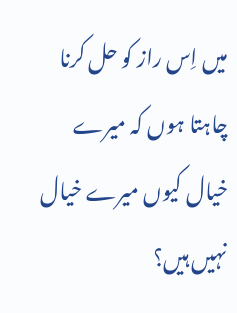میں اِس راز کو حل کرنا چاہتا ہوں کہ میرے خیال کیوں میرے خیال نہیں ہیں؟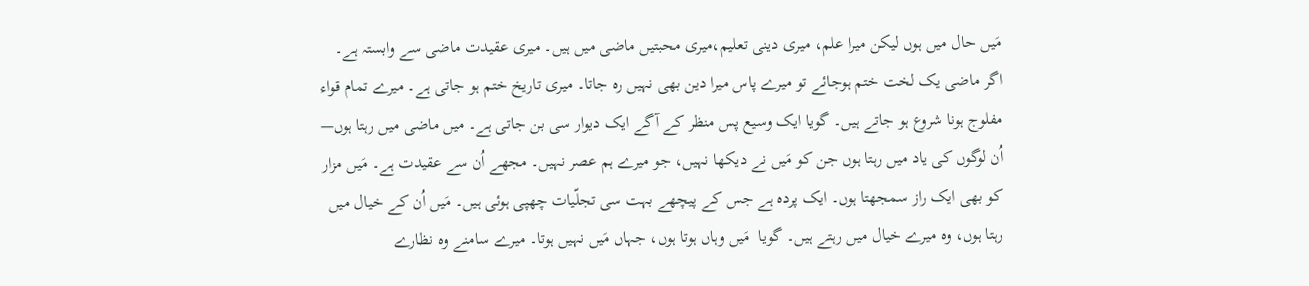مَیں حال میں ہوں لیکن میرا علم، میری دینی تعلیم،میری محبتیں ماضی میں ہیں۔ میری عقیدت ماضی سے وابستہ ہے۔ اگر ماضی یک لخت ختم ہوجائے تو میرے پاس میرا دین بھی نہیں رہ جاتا۔ میری تاریخ ختم ہو جاتی ہے۔ میرے تمام قواء مفلوج ہونا شروع ہو جاتے ہیں۔ گویا ایک وسیع پس منظر کے آگے ایک دیوار سی بن جاتی ہے۔ میں ماضی میں رہتا ہوں—  اُن لوگوں کی یاد میں رہتا ہوں جن کو مَیں نے دیکھا نہیں، جو میرے ہم عصر نہیں۔ مجھے اُن سے عقیدت ہے۔ مَیں مزار کو بھی ایک راز سمجھتا ہوں۔ ایک پردہ ہے جس کے پیچھے بہت سی تجلّیات چھپی ہوئی ہیں۔ مَیں اُن کے خیال میں رہتا ہوں، وہ میرے خیال میں رہتے ہیں۔ گویا  مَیں وہاں ہوتا ہوں، جہاں مَیں نہیں ہوتا۔ میرے سامنے وہ نظارے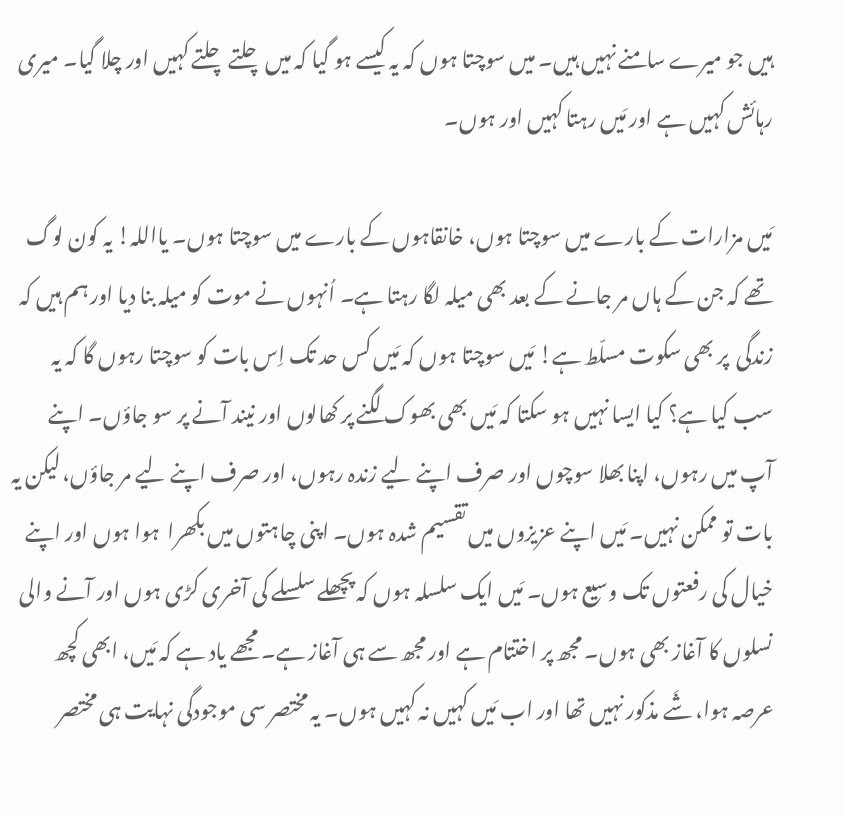ہیں جو میرے سامنے نہیں ہیں۔ میں سوچتا ہوں کہ یہ کیسے ہو گیا کہ میں چلتے چلتے کہیں اور چلا گیا۔ میری رہائش کہیں ہے اور مَیں رہتا کہیں اور ہوں۔

مَیں مزارات کے بارے میں سوچتا ہوں، خانقاہوں کے بارے میں سوچتا ہوں۔ یااللہ! یہ کون لوگ تھے کہ جن کے ہاں مر جانے کے بعد بھی میلہ لگا رہتا ہے۔ اُنہوں نے موت کو میلہ بنا دیا اور ہم ہیں کہ زندگی  پر بھی سکوت مسلّط ہے! مَیں سوچتا ہوں کہ مَیں کس حد تک اِس بات کو سوچتا رہوں گا کہ یہ سب کیا ہے؟ کیا ایسا نہیں ہو سکتا کہ مَیں بھی بھوک لگنے پر کھالوں اور نیند آنے پر سو جاؤں۔ اپنے آپ میں رہوں، اپنا بھلا سوچوں اور صرف اپنے لیے زندہ رہوں، اور صرف اپنے لیے مر جاؤں، لیکن یہ بات تو ممکن نہیں۔ مَیں اپنے عزیزوں میں تقسیم شدہ ہوں۔ اپنی چاہتوں میں بکھرا  ہوا ہوں اور اپنے خیال کی رفعتوں تک وسیع ہوں۔ مَیں ایک سلسلہ ہوں کہ پچھلے سلسلے کی آخری کڑی ہوں اور آنے والی نسلوں کا آغاز بھی ہوں۔ مجھ پر اختتام ہے اور مجھ سے ہی آغاز ہے۔ مجھے یاد ہے کہ مَیں، ابھی کچھ عرصہ ہوا، شَے مذکور نہیں تھا اور اب مَیں کہیں نہ کہیں ہوں۔ یہ مختصر سی موجودگی نہایت ہی مختصر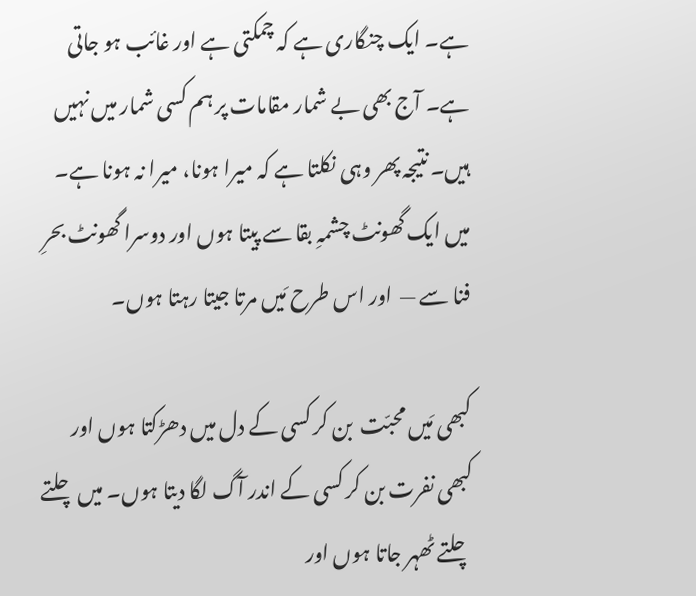ہے۔ ایک چنگاری ہے کہ چمکتی ہے اور غائب ہو جاتی ہے۔ آج بھی بے شمار مقامات پر ہم کسی شمار میں نہیں ہیں۔ نتیجہ پھر وہی نکلتا ہے کہ میرا ہونا، میرا نہ ہونا ہے۔  میں ایک گھونٹ چشمہِ بقا سے پیتا ہوں اور دوسرا گھونٹ بحرِ فنا سے —  اور اس طرح مَیں مرتا جیتا رہتا ہوں۔

کبھی مَیں محبّت  بن کر کسی کے دل میں دھڑکتا ہوں اور کبھی نفرت بن کر کسی کے اندر آگ لگا دیتا ہوں۔ میں چلتے چلتے ٹھہر جاتا ہوں اور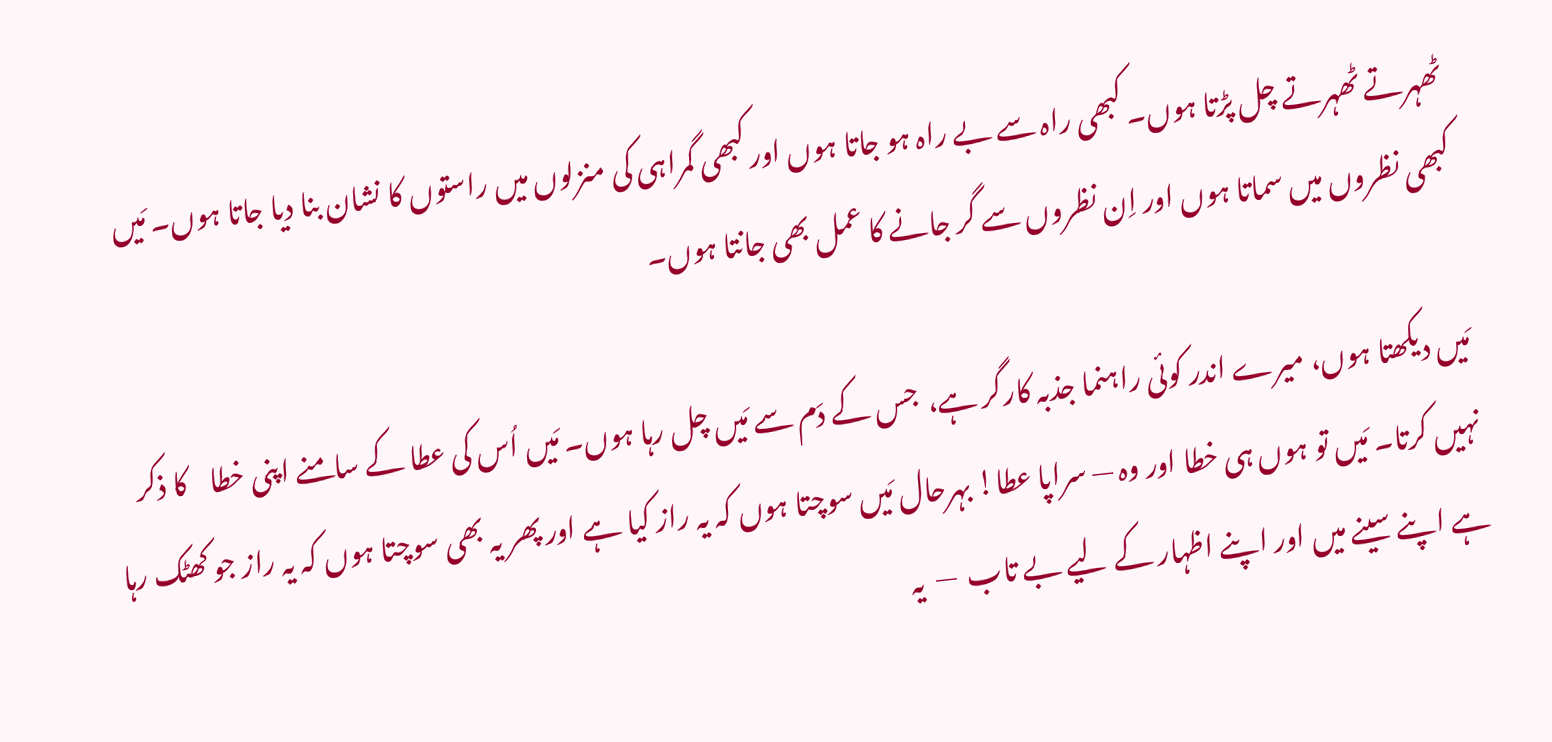ٹھہرتے ٹھہرتے چل پڑتا ہوں۔ کبھی راہ سے بے راہ ہو جاتا ہوں اور کبھی گمراہی کی منزلوں میں راستوں کا نشان بنا دیا جاتا ہوں۔ مَیں کبھی نظروں میں سماتا ہوں اور اِن نظروں سے گر جانے کا عمل بھی جانتا ہوں۔

مَیں دیکھتا ہوں، میرے اندر کوئی راہنما جذبہ کارگر ہے،  جس کے دَم سے مَیں چل رہا ہوں۔ مَیں اُس کی عطا کے سامنے اپنی خطا    کا ذکر نہیں کرتا۔ مَیں تو ہوں ہی خطا اور وہ — سراپا عطا! بہرحال مَیں سوچتا ہوں کہ یہ راز کیا ہے اور پھر یہ بھی سوچتا ہوں کہ یہ راز جو کھٹک رہا ہے اپنے سینے میں اور اپنے اظہار کے لیے بے تاب  —  یہ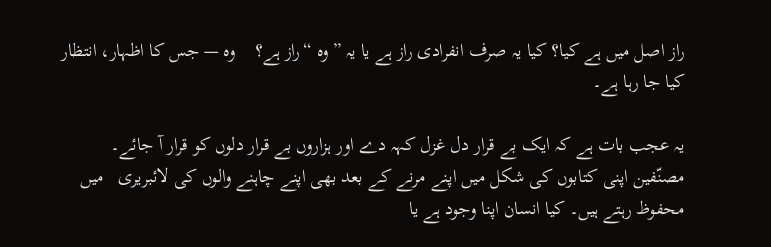راز اصل میں ہے کیا؟ کیا یہ صرف انفرادی راز ہے یا یہ ”وہ “راز ہے؟    وہ — جس کا اظہار، انتظار کیا جا رہا ہے۔

یہ عجب بات ہے کہ ایک بے قرار دل غزل کہہ دے اور ہزاروں بے قرار دلوں کو قرار آ جائے۔ مصنّفین اپنی کتابوں کی شکل میں اپنے مرنے کے بعد بھی اپنے چاہنے والوں کی لائبریری   میں محفوظ رہتے ہیں۔ کیا انسان اپنا وجود ہے یا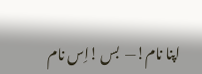اپنا نام!—  بس !اِس نام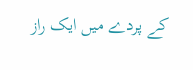کے پردے میں ایک راز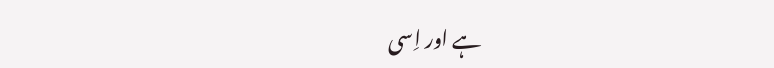ہے اور اِسی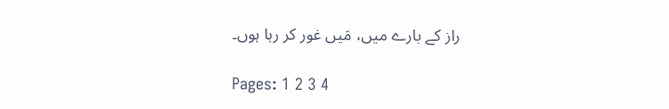راز کے بارے میں، مَیں غور کر رہا ہوں۔

Pages: 1 2 3 4